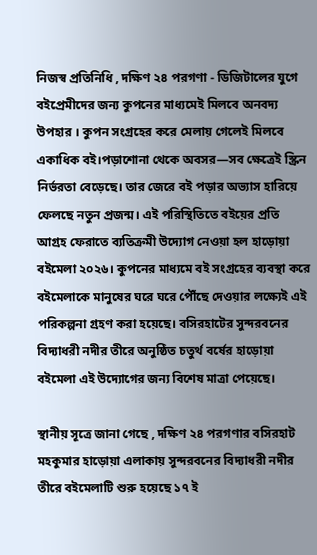নিজস্ব প্রতিনিধি , দক্ষিণ ২৪ পরগণা - ডিজিটালের যুগে বইপ্রেমীদের জন্য কুপনের মাধ্যমেই মিলবে অনবদ্য উপহার । কুপন সংগ্রহের করে মেলায় গেলেই মিলবে একাধিক বই।পড়াশোনা থেকে অবসর—সব ক্ষেত্রেই স্ক্রিন নির্ভরতা বেড়েছে। তার জেরে বই পড়ার অভ্যাস হারিয়ে ফেলছে নতুন প্রজন্ম। এই পরিস্থিতিতে বইয়ের প্রতি আগ্রহ ফেরাতে ব্যতিক্রমী উদ্যোগ নেওয়া হল হাড়োয়া বইমেলা ২০২৬। কুপনের মাধ্যমে বই সংগ্রহের ব্যবস্থা করে বইমেলাকে মানুষের ঘরে ঘরে পৌঁছে দেওয়ার লক্ষ্যেই এই পরিকল্পনা গ্রহণ করা হয়েছে। বসিরহাটের সুন্দরবনের বিদ্যাধরী নদীর তীরে অনুষ্ঠিত চতুর্থ বর্ষের হাড়োয়া বইমেলা এই উদ্যোগের জন্য বিশেষ মাত্রা পেয়েছে।

স্থানীয় সূত্রে জানা গেছে , দক্ষিণ ২৪ পরগণার বসিরহাট মহকুমার হাড়োয়া এলাকায় সুন্দরবনের বিদ্যাধরী নদীর তীরে বইমেলাটি শুরু হয়েছে ১৭ ই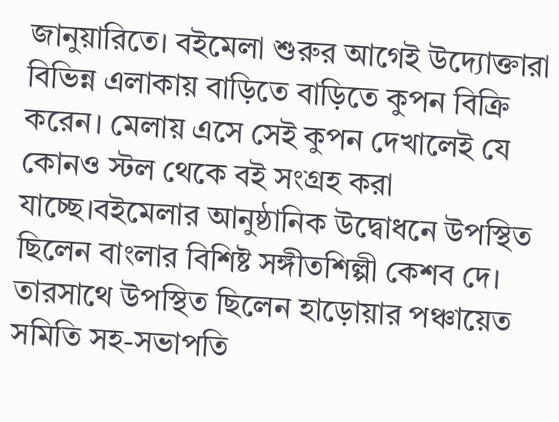জানুয়ারিতে। বইমেলা শুরুর আগেই উদ্যোক্তারা বিভিন্ন এলাকায় বাড়িতে বাড়িতে কুপন বিক্রি করেন। মেলায় এসে সেই কুপন দেখালেই যে কোনও স্টল থেকে বই সংগ্রহ করা যাচ্ছে।বইমেলার আনুষ্ঠানিক উদ্বোধনে উপস্থিত ছিলেন বাংলার বিশিষ্ট সঙ্গীতশিল্পী কেশব দে। তারসাথে উপস্থিত ছিলেন হাড়োয়ার পঞ্চায়েত সমিতি সহ-সভাপতি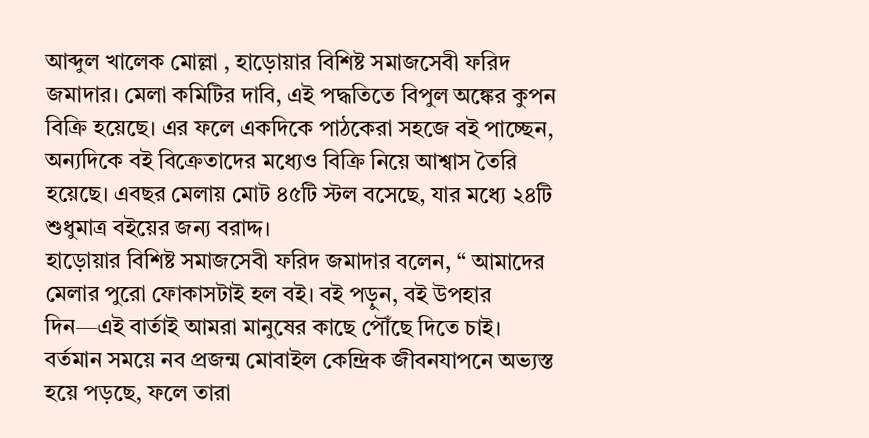আব্দুল খালেক মোল্লা , হাড়োয়ার বিশিষ্ট সমাজসেবী ফরিদ জমাদার। মেলা কমিটির দাবি, এই পদ্ধতিতে বিপুল অঙ্কের কুপন বিক্রি হয়েছে। এর ফলে একদিকে পাঠকেরা সহজে বই পাচ্ছেন, অন্যদিকে বই বিক্রেতাদের মধ্যেও বিক্রি নিয়ে আশ্বাস তৈরি হয়েছে। এবছর মেলায় মোট ৪৫টি স্টল বসেছে, যার মধ্যে ২৪টি শুধুমাত্র বইয়ের জন্য বরাদ্দ।
হাড়োয়ার বিশিষ্ট সমাজসেবী ফরিদ জমাদার বলেন, “ আমাদের মেলার পুরো ফোকাসটাই হল বই। বই পড়ুন, বই উপহার দিন—এই বার্তাই আমরা মানুষের কাছে পৌঁছে দিতে চাই। বর্তমান সময়ে নব প্রজন্ম মোবাইল কেন্দ্রিক জীবনযাপনে অভ্যস্ত হয়ে পড়ছে, ফলে তারা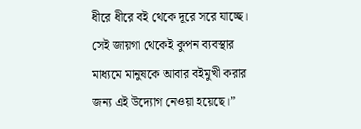ধীরে ধীরে বই থেকে দূরে সরে যাচ্ছে। সেই জায়গা থেকেই কুপন ব্যবস্থার মাধ্যমে মানুষকে আবার বইমুখী করার জন্য এই উদ্যোগ নেওয়া হয়েছে।”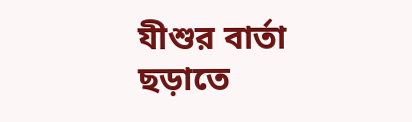যীশুর বার্তা ছড়াতে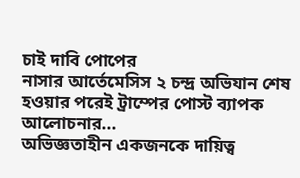চাই দাবি পোপের
নাসার আর্তেমেসিস ২ চন্দ্র অভিযান শেষ হওয়ার পরেই ট্রাম্পের পোস্ট ব্যাপক আলোচনার...
অভিজ্ঞতাহীন একজনকে দায়িত্ব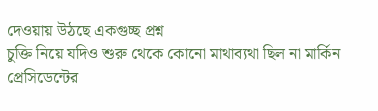দেওয়ায় উঠছে একগুচ্ছ প্রশ্ন
চুক্তি নিয়ে যদিও শুরু থেকে কোনো মাথাব্যথা ছিল না মার্কিন প্রেসিডেন্টের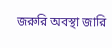জরুরি অবস্থা জারি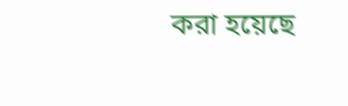করা হয়েছে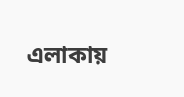এলাকায়